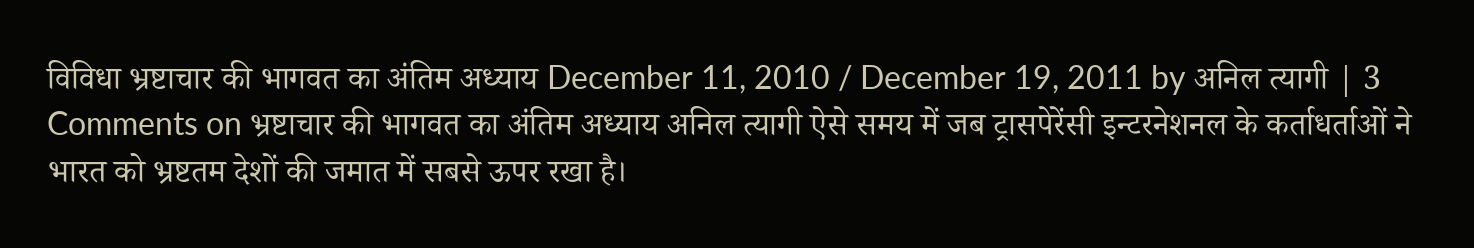विविधा भ्रष्टाचार की भागवत का अंतिम अध्याय December 11, 2010 / December 19, 2011 by अनिल त्यागी | 3 Comments on भ्रष्टाचार की भागवत का अंतिम अध्याय अनिल त्यागी ऐसे समय में जब ट्रासपेरेंसी इन्टरनेशनल के कर्ताधर्ताओं ने भारत को भ्रष्टतम देशों की जमात में सबसे ऊपर रखा है।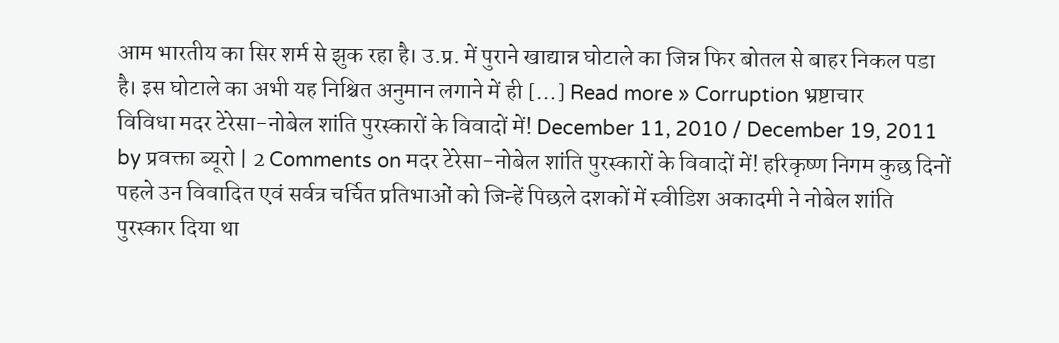आम भारतीय का सिर शर्म से झुक रहा है। उ.प्र. में पुराने खाद्यान्न घोटाले का जिन्न फिर बोतल से बाहर निकल पडा है। इस घोटाले का अभी यह निश्चित अनुमान लगाने में ही […] Read more » Corruption भ्रष्टाचार
विविधा मदर टेरेसा-नोबेल शांति पुरस्कारों के विवादों में! December 11, 2010 / December 19, 2011 by प्रवक्ता ब्यूरो | 2 Comments on मदर टेरेसा-नोबेल शांति पुरस्कारों के विवादों में! हरिकृष्ण निगम कुछ दिनों पहले उन विवादित एवं सर्वत्र चर्चित प्रतिभाओं को जिन्हें पिछले दशकों में स्वीडिश अकादमी ने नोबेल शांति पुरस्कार दिया था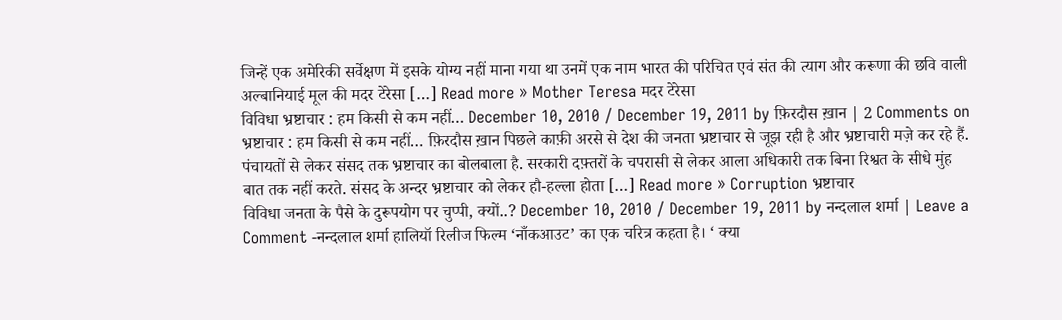जिन्हें एक अमेरिकी सर्वेक्षण में इसके योग्य नहीं माना गया था उनमें एक नाम भारत की परिचित एवं संत की त्याग और करूणा की छवि वाली अल्बानियाई मूल की मदर टेरेसा […] Read more » Mother Teresa मदर टेरेसा
विविधा भ्रष्टाचार : हम किसी से कम नहीं… December 10, 2010 / December 19, 2011 by फ़िरदौस ख़ान | 2 Comments on भ्रष्टाचार : हम किसी से कम नहीं… फ़िरदौस ख़ान पिछले काफ़ी अरसे से देश की जनता भ्रष्टाचार से जूझ रही है और भ्रष्टाचारी मज़े कर रहे हैं. पंचायतों से लेकर संसद तक भ्रष्टाचार का बोलबाला है. सरकारी दफ़्तरों के चपरासी से लेकर आला अधिकारी तक बिना रिश्वत के सीधे मुंह बात तक नहीं करते. संसद के अन्दर भ्रष्टाचार को लेकर हौ-हल्ला होता […] Read more » Corruption भ्रष्टाचार
विविधा जनता के पैसे के दुरूपयोग पर चुप्पी, क्यों..? December 10, 2010 / December 19, 2011 by नन्दलाल शर्मा | Leave a Comment -नन्दलाल शर्मा हालियॉ रिलीज फिल्म ‘नाँकआउट’ का एक चरित्र कहता है। ‘ क्या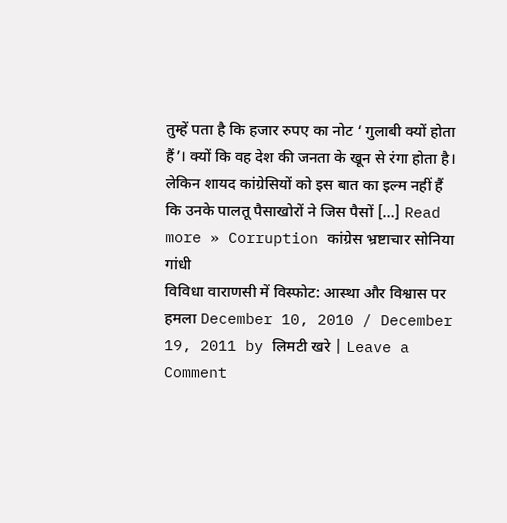तुम्हें पता है कि हजार रुपए का नोट ‘ गुलाबी क्यों होता हैं’। क्यों कि वह देश की जनता के खून से रंगा होता है। लेकिन शायद कांग्रेसियों को इस बात का इल्म नहीं हैं कि उनके पालतू पैसाखोरों ने जिस पैसों […] Read more » Corruption कांग्रेस भ्रष्टाचार सोनिया गांधी
विविधा वाराणसी में विस्फोट: आस्था और विश्वास पर हमला December 10, 2010 / December 19, 2011 by लिमटी खरे | Leave a Comment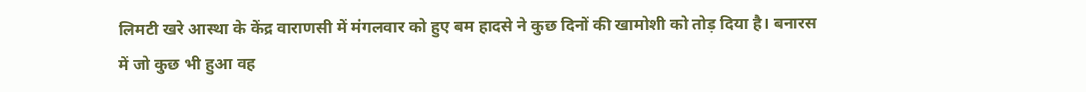लिमटी खरे आस्था के केंद्र वाराणसी में मंगलवार को हुए बम हादसे ने कुछ दिनों की खामोशी को तोड़ दिया है। बनारस में जो कुछ भी हुआ वह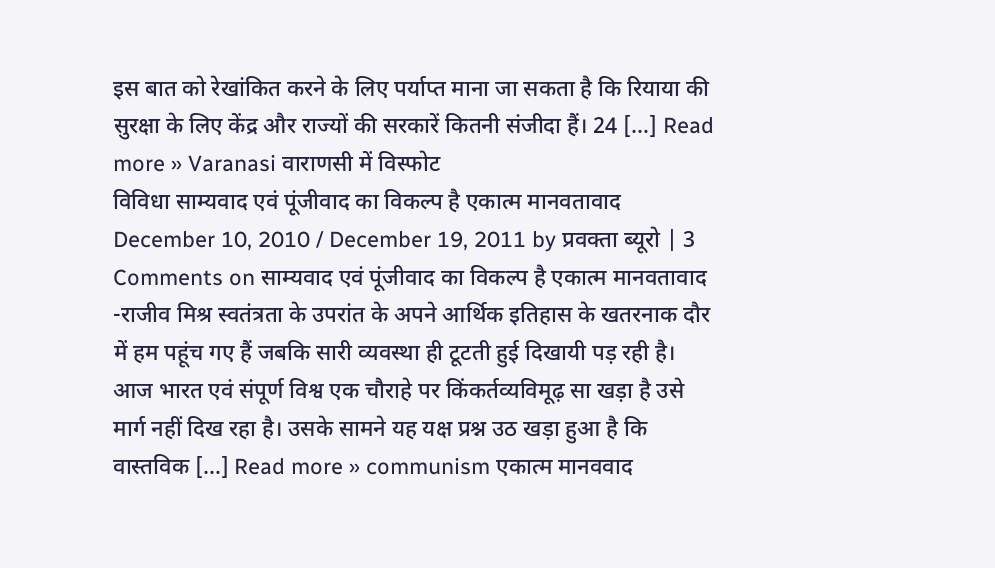इस बात को रेखांकित करने के लिए पर्याप्त माना जा सकता है कि रियाया की सुरक्षा के लिए केंद्र और राज्यों की सरकारें कितनी संजीदा हैं। 24 […] Read more » Varanasi वाराणसी में विस्फोट
विविधा साम्यवाद एवं पूंजीवाद का विकल्प है एकात्म मानवतावाद December 10, 2010 / December 19, 2011 by प्रवक्ता ब्यूरो | 3 Comments on साम्यवाद एवं पूंजीवाद का विकल्प है एकात्म मानवतावाद -राजीव मिश्र स्वतंत्रता के उपरांत के अपने आर्थिक इतिहास के खतरनाक दौर में हम पहूंच गए हैं जबकि सारी व्यवस्था ही टूटती हुई दिखायी पड़ रही है। आज भारत एवं संपूर्ण विश्व एक चौराहे पर किंकर्तव्यविमूढ़ सा खड़ा है उसे मार्ग नहीं दिख रहा है। उसके सामने यह यक्ष प्रश्न उठ खड़ा हुआ है कि वास्तविक […] Read more » communism एकात्म मानववाद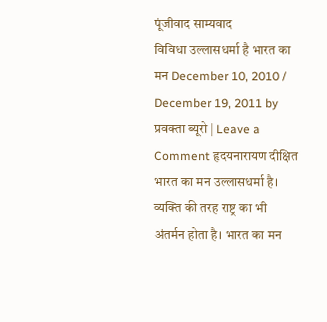पूंजीवाद साम्यवाद
विविधा उल्लासधर्मा है भारत का मन December 10, 2010 / December 19, 2011 by प्रवक्ता ब्यूरो | Leave a Comment हृदयनारायण दीक्षित भारत का मन उल्लासधर्मा है। व्यक्ति की तरह राष्ट्र का भी अंतर्मन होता है। भारत का मन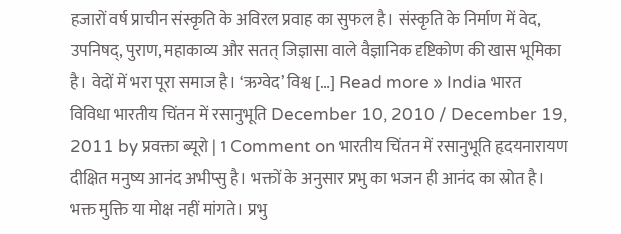हजारों वर्ष प्राचीन संस्कृति के अविरल प्रवाह का सुफल है। संस्कृति के निर्माण में वेद, उपनिषद्, पुराण, महाकाव्य और सतत् जिज्ञासा वाले वैज्ञानिक दृष्टिकोण की खास भूमिका है। वेदों में भरा पूरा समाज है। ‘ऋग्वेद’ विश्व […] Read more » India भारत
विविधा भारतीय चिंतन में रसानुभूति December 10, 2010 / December 19, 2011 by प्रवक्ता ब्यूरो | 1 Comment on भारतीय चिंतन में रसानुभूति हृदयनारायण दीक्षित मनुष्य आनंद अभीप्सु है। भक्तों के अनुसार प्रभु का भजन ही आनंद का स्रोत है। भक्त मुक्ति या मोक्ष नहीं मांगते। प्रभु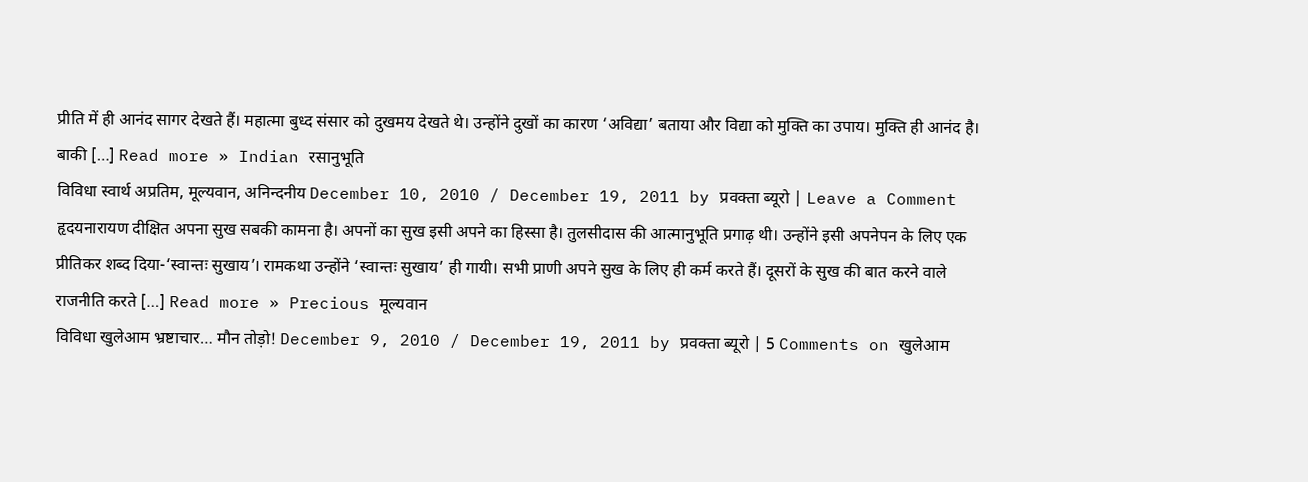प्रीति में ही आनंद सागर देखते हैं। महात्मा बुध्द संसार को दुखमय देखते थे। उन्होंने दुखों का कारण ‘अविद्या’ बताया और विद्या को मुक्ति का उपाय। मुक्ति ही आनंद है। बाकी […] Read more » Indian रसानुभूति
विविधा स्वार्थ अप्रतिम, मूल्यवान, अनिन्दनीय December 10, 2010 / December 19, 2011 by प्रवक्ता ब्यूरो | Leave a Comment हृदयनारायण दीक्षित अपना सुख सबकी कामना है। अपनों का सुख इसी अपने का हिस्सा है। तुलसीदास की आत्मानुभूति प्रगाढ़ थी। उन्होंने इसी अपनेपन के लिए एक प्रीतिकर शब्द दिया-‘स्वान्तः सुखाय’। रामकथा उन्होंने ‘स्वान्तः सुखाय’ ही गायी। सभी प्राणी अपने सुख के लिए ही कर्म करते हैं। दूसरों के सुख की बात करने वाले राजनीति करते […] Read more » Precious मूल्यवान
विविधा खुलेआम भ्रष्टाचार… मौन तोड़ो! December 9, 2010 / December 19, 2011 by प्रवक्ता ब्यूरो | 5 Comments on खुलेआम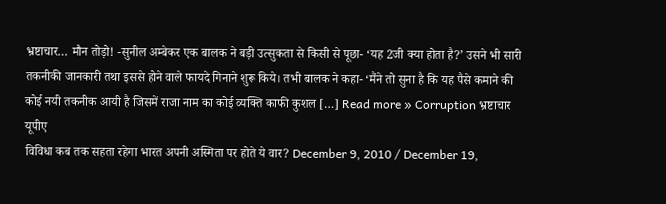भ्रष्टाचार… मौन तोड़ो! -सुनील अम्बेकर एक बालक ने बड़ी उत्सुकता से किसी से पूछा- ‘यह 2जी क्या होता है?’ उसने भी सारी तकनीकी जानकारी तथा इससे होने वाले फायदे गिनाने शुरू किये। तभी बालक ने कहा- ‘मैंने तो सुना है कि यह पैसे कमाने की कोई नयी तकनीक आयी है जिसमें राजा नाम का कोई व्यक्ति काफी कुशल […] Read more » Corruption भ्रष्टाचार यूपीए
विविधा कब तक सहता रहेगा भारत अपनी अस्मिता पर होते ये वार? December 9, 2010 / December 19,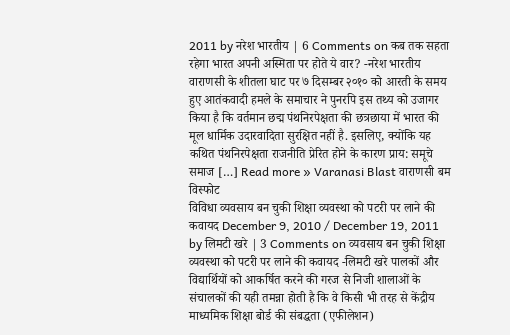2011 by नरेश भारतीय | 6 Comments on कब तक सहता रहेगा भारत अपनी अस्मिता पर होते ये वार? -नरेश भारतीय वाराणसी के शीतला घाट पर ७ दिसम्बर २०१० को आरती के समय हुए आतंकवादी हमले के समाचार ने पुनरपि इस तथ्य को उजागर किया है कि वर्तमान छद्म पंथनिरपेक्षता की छत्रछाया में भारत की मूल धार्मिक उदारवादिता सुरक्षित नहीं है. इसलिए, क्योंकि यह कथित पंथनिरपेक्षता राजनीति प्रेरित होने के कारण प्राय: समूचे समाज […] Read more » Varanasi Blast वाराणसी बम विस्फोट
विविधा व्यवसाय बन चुकी शिक्षा व्यवस्था को पटरी पर लाने की कवायद December 9, 2010 / December 19, 2011 by लिमटी खरे | 3 Comments on व्यवसाय बन चुकी शिक्षा व्यवस्था को पटरी पर लाने की कवायद -लिमटी खरे पालकों और विद्यार्थियों को आकर्षित करने की गरज से निजी शालाओं के संचालकों की यही तमन्ना होती है कि वे किसी भी तरह से केंद्रीय माध्यमिक शिक्षा बोर्ड की संबद्धता (एफीलेशन)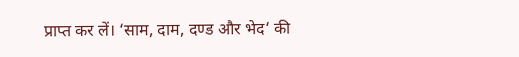प्राप्त कर लें। ‘साम, दाम, दण्ड और भेद‘ की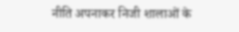नीति अपनाकर निजी शालाओं के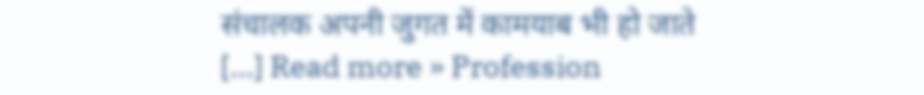संचालक अपनी जुगत में कामयाब भी हो जाते […] Read more » Profession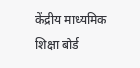केंद्रीय माध्यमिक शिक्षा बोर्ड